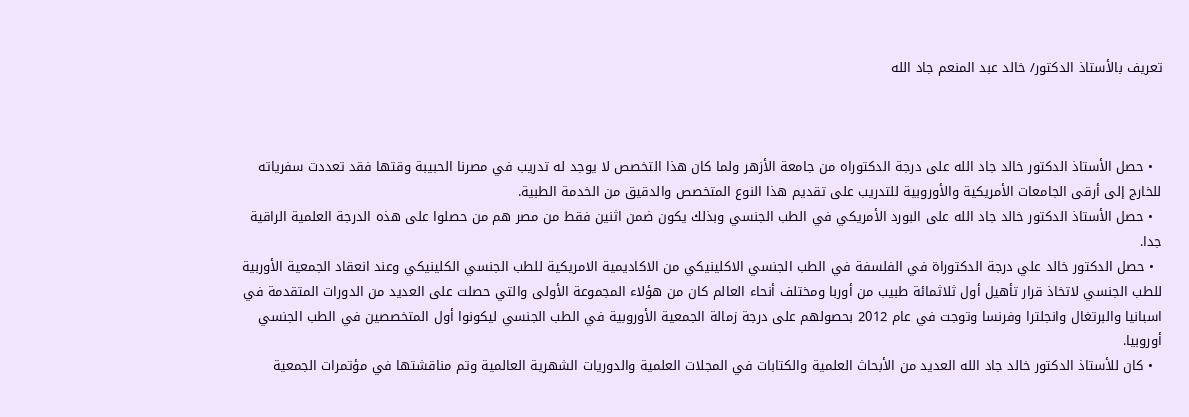تعريف بالأستاذ الدكتور/ خالد عبد المنعم جاد الله



  • حصل الأستاذ الدكتور خالد جاد الله على درجة الدكتوراه من جامعة الأزهر ولما كان هذا التخصص لا يوجد له تدريب في مصرنا الحبيبة وقتها فقد تعددت سفرياته للخارج إلى أرقى الجامعات الأمريكية والأوروبية للتدريب على تقديم هذا النوع المتخصص والدقيق من الخدمة الطبية.
  • حصل الأستاذ الدكتور خالد جاد الله على البورد الأمريكي في الطب الجنسي وبذلك يكون ضمن اثنين فقط من مصر هم من حصلوا على هذه الدرجة العلمية الراقية جدا.
  • حصل الدكتور خالد علي درجة الدكتوراة في الفلسفة في الطب الجنسي الاكلينيكي من الاكاديمية الامريكية للطب الجنسي الكلينيكي وعند انعقاد الجمعية الأوربية للطب الجنسي لاتخاذ قرار تأهيل أول ثلاثمائة طبيب من أوربا ومختلف أنحاء العالم كان من هؤلاء المجموعة الأولى والتي حصلت على العديد من الدورات المتقدمة في اسبانيا والبرتغال وانجلترا وفرنسا وتوجت في عام 2012 بحصولهم على درجة زمالة الجمعية الأوروبية في الطب الجنسي ليكونوا أول المتخصصين في الطب الجنسي أوروبيا.
  • كان للأستاذ الدكتور خالد جاد الله العديد من الأبحاث العلمية والكتابات في المجلات العلمية والدوريات الشهرية العالمية وتم مناقشتها في مؤتمرات الجمعية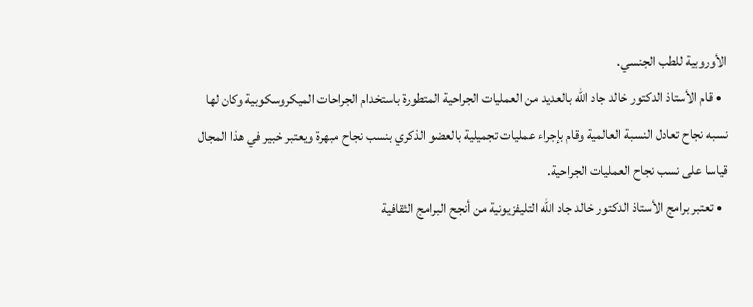الأوروبية للطب الجنسي.
  • قام الأستاذ الدكتور خالد جاد الله بالعديد من العمليات الجراحية المتطورة باستخدام الجراحات الميكروسكوبية وكان لها نسبه نجاح تعادل النسبة العالمية وقام بإجراء عمليات تجميلية بالعضو الذكري بنسب نجاح مبهرة ويعتبر خبير في هذا المجال قياسا على نسب نجاح العمليات الجراحية.
  • تعتبر برامج الأستاذ الدكتور خالد جاد الله التليفزيونية من أنجح البرامج الثقافية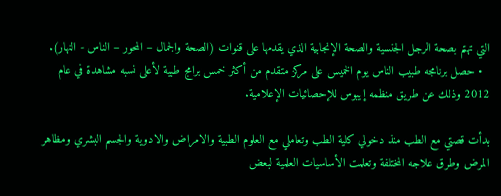التي تهتم بصحة الرجل الجنسية والصحة الإنجابية الذي يقدمها على قنوات (الصحة والجمال – المحور – الناس - النهار).
  • حصل برنامجه طبيب الناس يوم الخميس على مركز متقدم من أكثر خمس برامج طبية لأعلى نسبه مشاهدة في عام 2012 وذلك عن طريق منظمه إيبوس للإحصائيات الإعلامية.

بدأت قصتي مع الطب منذ دخولي كلية الطب وتعاملي مع العلوم الطبية والامراض والادوية والجسم البشري ومظاهر المرض وطرق علاجه المختلفة وتعلمت الأساسيات العلمية لبعض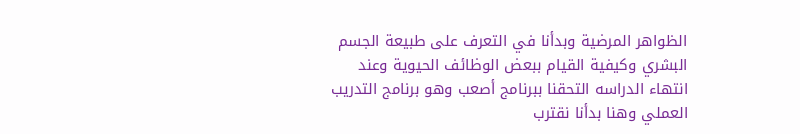الظواهر المرضية وبدأنا في التعرف على طبيعة الجسم البشري وكيفية القيام ببعض الوظائف الحيوية وعند انتهاء الدراسه التحقنا ببرنامج أصعب وهو برنامج التدريب العملي وهنا بدأنا نقترب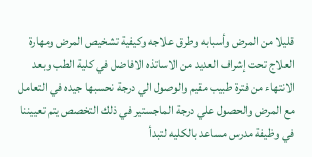قليلا من المرض وأسبابه وطرق علاجه وكيفية تشخيص المرض ومهارة العلاج تحت إشراف العديد من الاساتذه الافاضل في كلية الطب وبعد الانتهاء من فترة طبيب مقيم والوصول الي درجة نحسبها جيده في التعامل مع المرض والحصول علي درجة الماجستير في ذلك التخصص يتم تعييننا في وظيفة مدرس مساعد بالكليه لتبدأ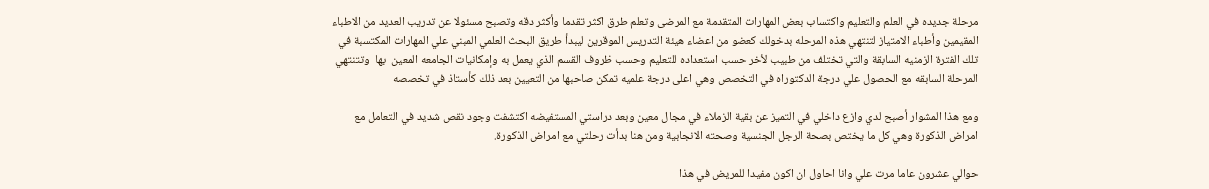مرحلة جديده في العلم والتعليم واكتساب بعض المهارات المتقدمة مع المرضى وتعلم طرق اكثر تقدما وأكثر دقه وتصبح مسئولا عن تدريب العديد من الاطباء المقيمين وأطباء الامتياز لتنتهي هذه المرحله بدخولك كعضو من اعضاء هيئة التدريس الموقرين ليبدأ طريق البحث العلمي المبني علي المهارات المكتسبة في تلك الفترة الزمنيه السابقة والتي تختلف من طبيب لأخر حسب استعداده للتعليم وحسب ظروف القسم الذي يعمل به وإمكانيات الجامعه المعين  بها  وتتنتهي المرحلة السابقه مع الحصول علي درجة الدكتوراه في التخصص وهي اعلى درجة علميه تمكن صاحبها من التعيين بعد ذلك كأستاذ في تخصصه

ومع هذا المشوار أصبح لدي وازع داخلي في التميز عن بقية الزملاء في مجال معين وبعد دراستي المستفيضه اكتشفت وجود نقص شديد في التعامل مع امراض الذكورة وهي كل ما يختص بصحة الرجل الجنسية وصحته الانجابية ومن هنا بدأت رحلتي مع امراض الذكورة.

حوالي عشرون عاما مرت علي وانا احاول ان اكون مفيدا للمريض في هذا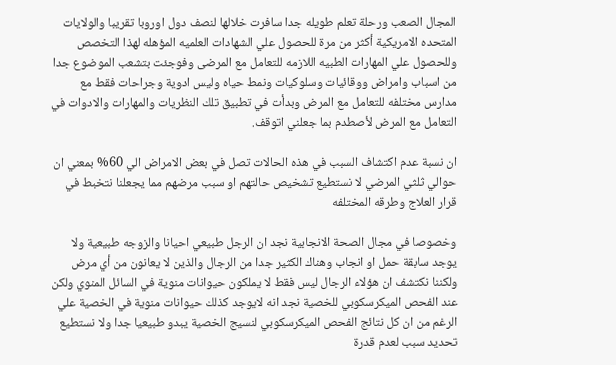المجال الصعب ورحلة تعلم طويله جدا سافرت خلالها لنصف دول اوروبا تقريبا والولايات المتحده الامريكية أكثر من مرة للحصول علي الشهادات العلميه المؤهله لهذا التخصص وللحصول علي المهارات الطبيه اللازمه للتعامل مع المرضى وفوجئت بتشعب الموضوع جدا من اسباب وامراض ووقائيات وسلوكيات ونمط حياه وليس ادوية وجراحات فقط مع مدارس مختلفه للتعامل مع المرض وبدأت في تطبيق تلك النظريات والمهارات والادوات في التعامل مع المرض لأصطدم بما جعلني اتوقف.

ان نسبة عدم اكتشاف السبب في هذه الحالات تصل في بعض الامراض الي 60% بمعني ان حوالي ثلثي المرضي لا نستطيع تشخيص حالتهم او سبب مرضهم مما يجعلنا نتخبط في قرار العلاج وطرقه المختلفه

وخصوصا في مجال الصحة الانجابية نجد ان الرجل طبيعي احيانا والزوجه طبيعية ولا يوجد سابقة حمل او انجاب وهناك الكثير جدا من الرجال والذين لا يعانون من أي مرض ولكننا نكتشف ان هؤلاء الرجال ليس فقط لا يملكون حيوانات منوية في السائل المنوي ولكن عند الفحص الميكرسكوبي للخصية نجد انه لايوجد كذلك حيوانات منوية في الخصية علي الرغم من ان كل نتائج الفحص الميكرسكوبي لنسيج الخصية يبدو طبيعيا جدا ولا نستطيع تحديد سبب لعدم قدرة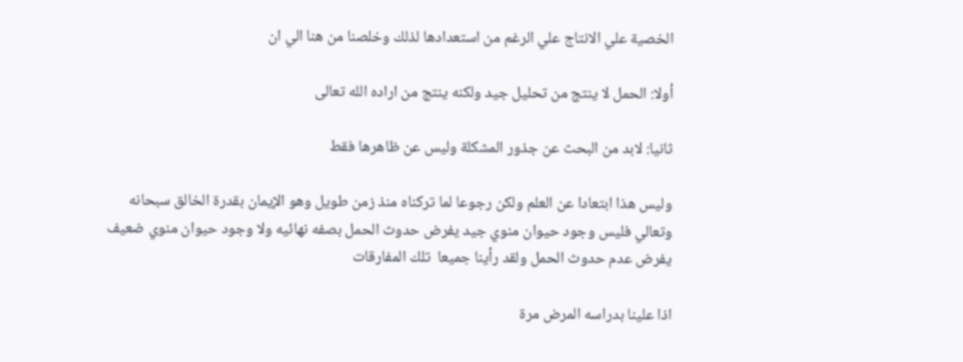الخصية علي الانتاج علي الرغم من استعدادها لذلك وخلصنا من هنا الي ان

أولا: الحمل لا ينتج من تحليل جيد ولكنه ينتج من اراده الله تعالى

ثانيا: لابد من البحث عن جذور المشكلة وليس عن ظاهرها فقط

وليس هذا ابتعادا عن العلم ولكن رجوعا لما تركناه منذ زمن طويل وهو الإيمان بقدرة الخالق سبحانه وتعالي فليس وجود حيوان منوي جيد يفرض حدوث الحمل بصفه نهائيه ولا وجود حيوان منوي ضعيف يفرض عدم حدوث الحمل ولقد رأينا جميعا  تلك المفارقات

اذا علينا بدراسه المرض مرة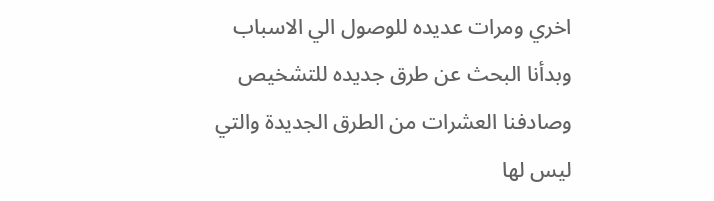اخري ومرات عديده للوصول الي الاسباب وبدأنا البحث عن طرق جديده للتشخيص وصادفنا العشرات من الطرق الجديدة والتي ليس لها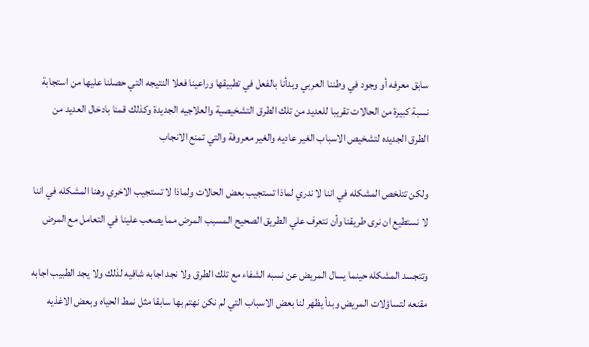سابق معرفه أو وجود في وطننا العربي وبدأنا بالفعل في تطبيقها وراعينا فعلا النتيجه التي حصلنا عليها من استجابة نسبة كبيرة من الحالات تقريبا للعديد من تلك الطرق التشخيصية والعلاجيه الجديدة وكذلك قمنا بادخال العديد من الطرق الجديده لتشخيص الاسباب الغير عاديه والغير معروفة والتي تمنع الانجاب

ولكن تتلخص المشكله في اننا لا ندري لماذا تستجيب بعض الحالات ولماذا لا تستجيب الاخري وهنا المشكله في اننا لا نستطيع ان نرى طريقنا وأن نتعرف علي الطريق الصحيح المسبب المرض مما يصعب علينا في التعامل مع المرض

وتتجسد المشكله حينما يسال المريض عن نسبه الشفاء مع تلك الطرق ولا نجد اجابه شافيه لذلك ولا يجد الطبيب اجابه مقنعه لتساؤلات المريض وبدأ يظهر لنا بعض الاسباب التي لم نكن نهتم بها سابقا مثل نمط الحياه وبعض الاغذيه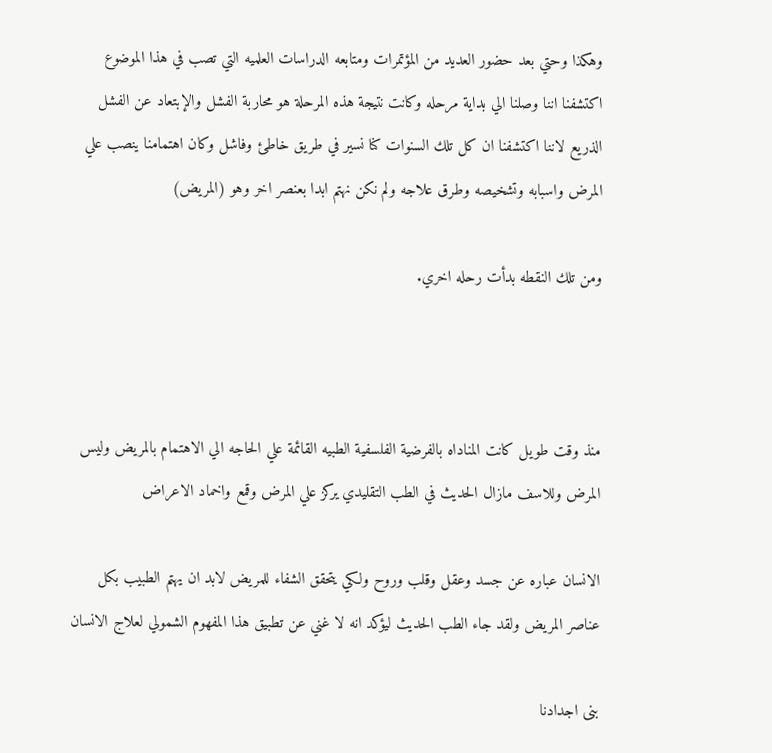وهكذا وحتي بعد حضور العديد من المؤتمرات ومتابعه الدراسات العلميه التي تصب في هذا الموضوع اكتشفنا اننا وصلنا الي بداية مرحله وكانت نتيجة هذه المرحلة هو محاربة الفشل والإبتعاد عن الفشل الذريع لاننا اكتشفنا ان كل تلك السنوات كنا نسير في طريق خاطئ وفاشل وكان اهتمامنا ينصب علي المرض واسبابه وتشخيصه وطرق علاجه ولم نكن نهتم ابدا بعنصر اخر وهو (المريض)

ومن تلك النقطه بدأت رحله اخري.



منذ وقت طويل كانت المناداه بالفرضية الفلسفية الطبيه القائمة علي الحاجه الي الاهتمام بالمريض وليس المرض وللاسف مازال الحديث في الطب التقليدي يركز علي المرض وقمع واخماد الاعراض

الانسان عباره عن جسد وعقل وقلب وروح ولكي يتحقق الشفاء للمريض لابد ان يهتم الطبيب بكل عناصر المريض ولقد جاء الطب الحديث ليؤكد انه لا غني عن تطبيق هذا المفهوم الشمولي لعلاج الانسان

بنى اجدادنا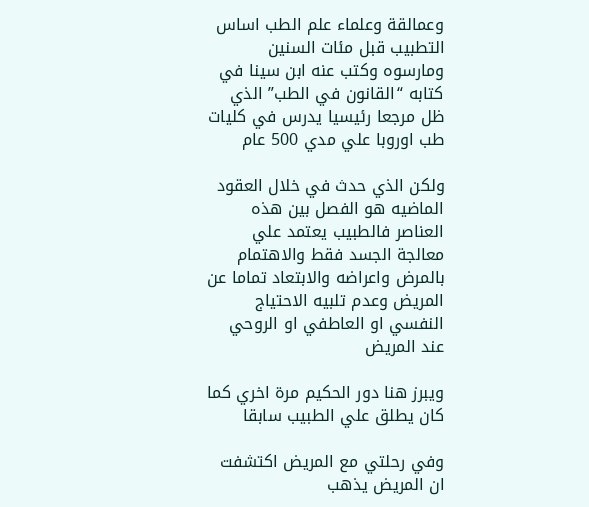وعمالقة وعلماء علم الطب اساس التطبيب قبل مئات السنين ومارسوه وكتب عنه ابن سينا في كتابه “القانون في الطب” الذي ظل مرجعا رئيسيا يدرس في كليات طب اوروبا علي مدي 500 عام

ولكن الذي حدث في خلال العقود الماضيه هو الفصل بين هذه العناصر فالطبيب يعتمد علي معالجة الجسد فقط والاهتمام بالمرض واعراضه والابتعاد تماما عن المريض وعدم تلبيه الاحتياج النفسي او العاطفي او الروحي عند المريض

ويبرز هنا دور الحكيم مرة اخري كما كان يطلق علي الطبيب سابقا

وفي رحلتي مع المريض اكتشفت ان المريض يذهب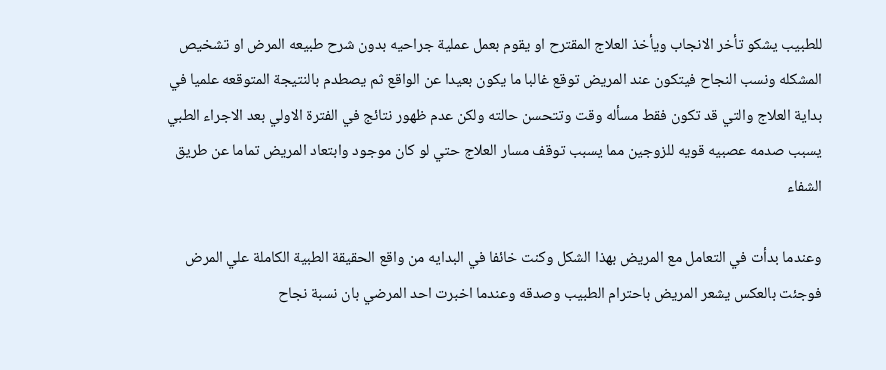للطبيب يشكو تأخر الانجاب ويأخذ العلاج المقترح او يقوم بعمل عملية جراحيه بدون شرح طبيعه المرض او تشخيص المشكله ونسب النجاح فيتكون عند المريض توقع غالبا ما يكون بعيدا عن الواقع ثم يصطدم بالنتيجة المتوقعه علميا في بداية العلاج والتي قد تكون فقط مسأله وقت وتتحسن حالته ولكن عدم ظهور نتائج في الفترة الاولي بعد الاجراء الطبي يسبب صدمه عصبيه قويه للزوجين مما يسبب توقف مسار العلاج حتي لو كان موجود وابتعاد المريض تماما عن طريق الشفاء

وعندما بدأت في التعامل مع المريض بهذا الشكل وكنت خائفا في البدايه من واقع الحقيقة الطبية الكاملة علي المرض فوجئت بالعكس يشعر المريض باحترام الطبيب وصدقه وعندما اخبرت احد المرضي بان نسبة نجاح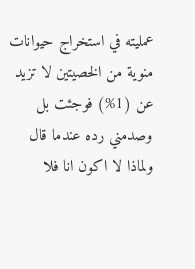عمليته في استخراج حيوانات منوية من الخصيتين لا تزيد عن (1%) فوجئت بل وصدمني رده عندما قال ولماذا لا اكون انا فلا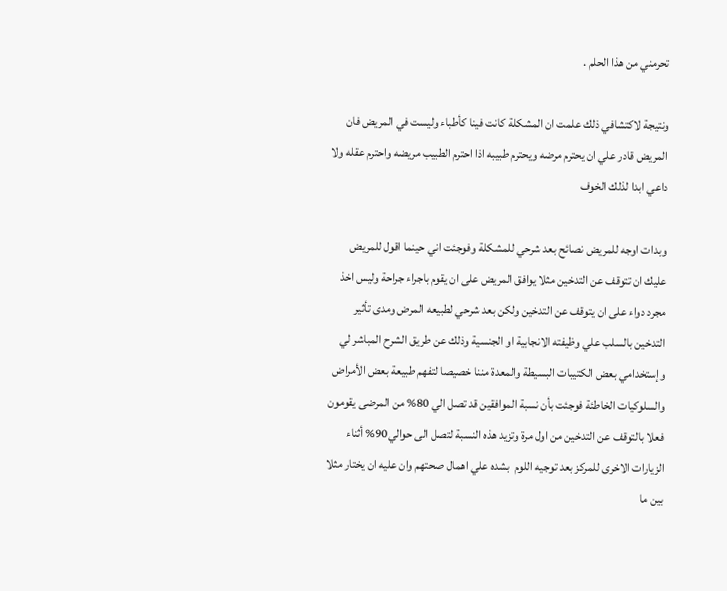تحرمني من هذا الحلم .

ونتيجة لاكتشافي ذلك علمت ان المشكلة كانت فينا كأطباء وليست في المريض فان المريض قادر علي ان يحترم مرضه ويحترم طبيبه اذا احترم الطبيب مريضه واحترم عقله ولا داعي ابدا لذلك الخوف

وبدات اوجه للمريض نصائح بعد شرحي للمشكلة وفوجئت اني حينما اقول للمريض عليك ان تتوقف عن التدخين مثلا يوافق المريض على ان يقوم باجراء جراحة وليس اخذ مجرد دواء على ان يتوقف عن التدخين ولكن بعد شرحي لطبيعه المرض ومدى تأثير التدخين بالسلب علي وظيفته الانجابية او الجنسية وذلك عن طريق الشرح المباشر لي وإستخدامي بعض الكتيبات البسيطة والمعدة مننا خصيصا لتفهم طبيعة بعض الأمراض والسلوكيات الخاطئة فوجئت بأن نسبة الموافقين قد تصل الي 80% من المرضى يقومون فعلا بالتوقف عن التدخين من اول مرة وتزيد هذه النسبة لتصل الى حوالي90% أثناء الزيارات الاخرى للمركز بعد توجيه اللوم  بشده علي اهمال صحتهم وان عليه ان يختار مثلا بين ما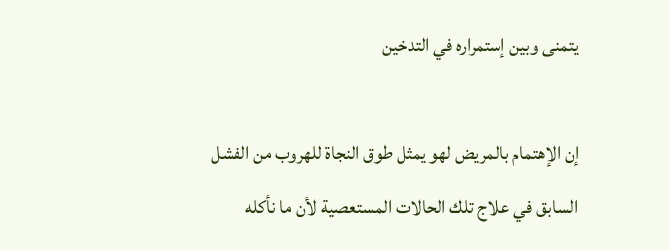يتمنى وبين إستمراره في التدخين

إن الإهتمام بالمريض لهو يمثل طوق النجاة للهروب من الفشل السابق في علاج تلك الحالات المستعصية لأن ما نأكله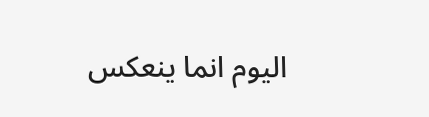اليوم انما ينعكس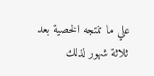علي ما تنتجه الخصية بعد ثلاثة شهور لذلك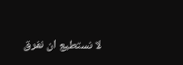لا نستطيع ان نفرق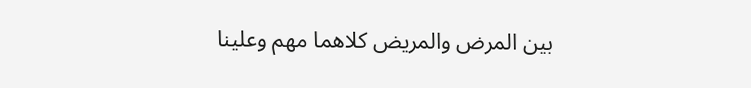بين المرض والمريض كلاهما مهم وعلينا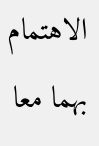الاهتمام بهما معا